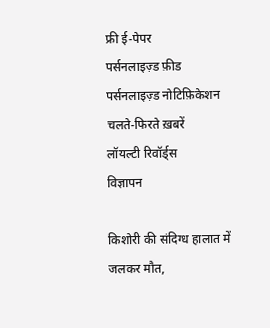फ्री ई-पेपर
पर्सनलाइज़्ड फ़ीड
पर्सनलाइज़्ड नोटिफ़िकेशन
चलते-फिरते ख़बरें
लॉयल्टी रिवॉर्ड्स
विज्ञापन

किशोरी की संदिग्ध हालात में जलकर मौत,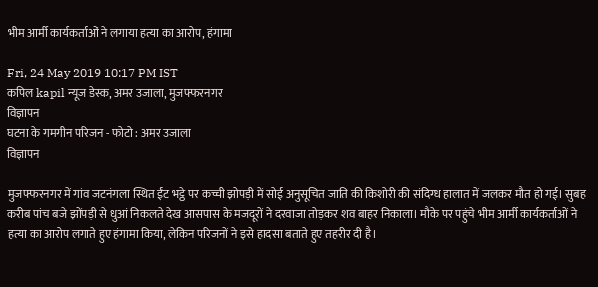भीम आर्मी कार्यकर्ताओं ने लगाया हत्या का आरोप, हंगामा

Fri, 24 May 2019 10:17 PM IST
कपिल kapil न्यूज डेस्क, अमर उजाला, मुजफ्फरनगर
विज्ञापन
घटना के गमगीन परिजन - फोटो : अमर उजाला
विज्ञापन

मुजफ्फरनगर में गांव जटनंगला स्थित ईंट भट्ठे पर कच्ची झोपड़ी में सोई अनुसूचित जाति की किशोरी की संदिग्ध हालात में जलकर मौत हो गई। सुबह करीब पांच बजे झोंपड़ी से धुआं निकलते देख आसपास के मजदूरों ने दरवाजा तोड़कर शव बाहर निकाला। मौके पर पहुंचे भीम आर्मी कार्यकर्ताओं ने हत्या का आरोप लगाते हुए हंगामा किया, लेकिन परिजनों ने इसे हादसा बताते हुए तहरीर दी है।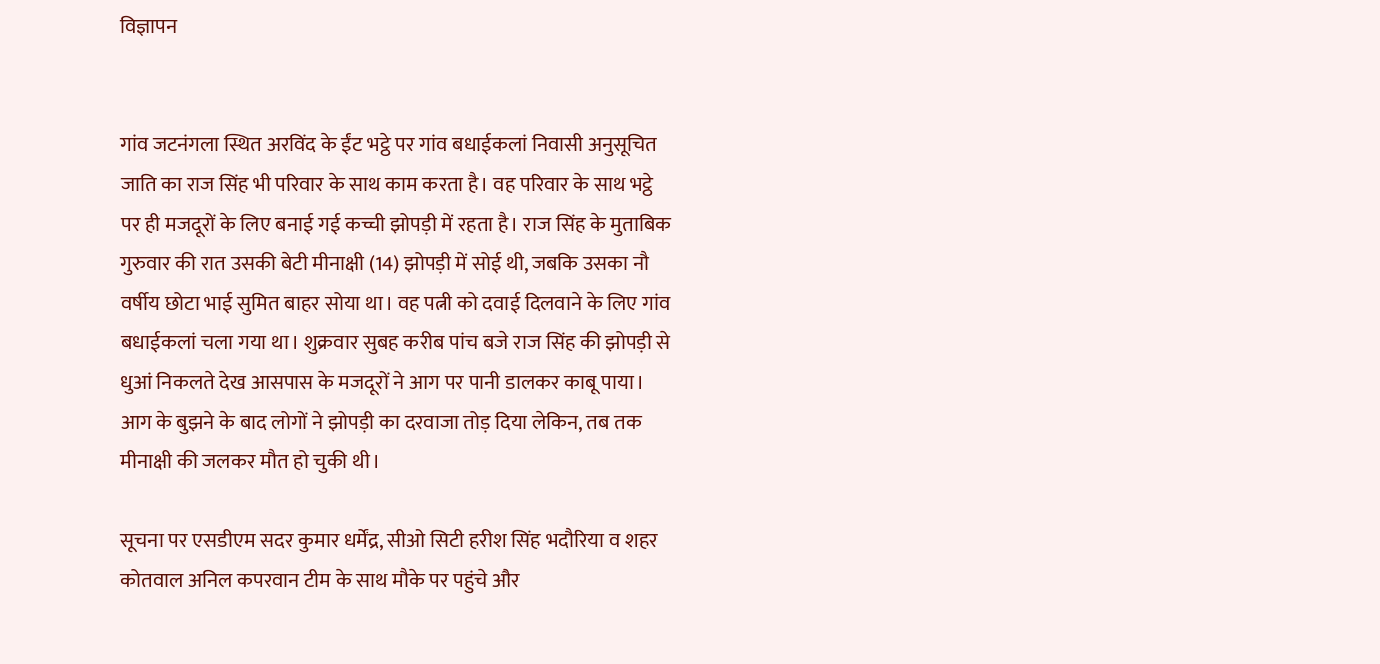विज्ञापन


गांव जटनंगला स्थित अरविंद के ईंट भट्ठे पर गांव बधाईकलां निवासी अनुसूचित जाति का राज सिंह भी परिवार के साथ काम करता है। वह परिवार के साथ भट्ठे पर ही मजदूरों के लिए बनाई गई कच्ची झोपड़ी में रहता है। राज सिंह के मुताबिक गुरुवार की रात उसकी बेटी मीनाक्षी (14) झोपड़ी में सोई थी, जबकि उसका नौ वर्षीय छोटा भाई सुमित बाहर सोया था। वह पत्नी को दवाई दिलवाने के लिए गांव बधाईकलां चला गया था। शुक्रवार सुबह करीब पांच बजे राज सिंह की झोपड़ी से धुआं निकलते देख आसपास के मजदूरों ने आग पर पानी डालकर काबू पाया। आग के बुझने के बाद लोगों ने झोपड़ी का दरवाजा तोड़ दिया लेकिन, तब तक मीनाक्षी की जलकर मौत हो चुकी थी।

सूचना पर एसडीएम सदर कुमार धर्मेंद्र, सीओ सिटी हरीश सिंह भदौरिया व शहर कोतवाल अनिल कपरवान टीम के साथ मौके पर पहुंचे और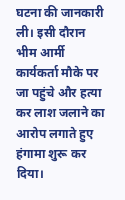घटना की जानकारी ली। इसी दौरान भीम आर्मी कार्यकर्ता मौके पर जा पहुंचे और हत्या कर लाश जलाने का आरोप लगाते हुए हंगामा शुरू कर दिया।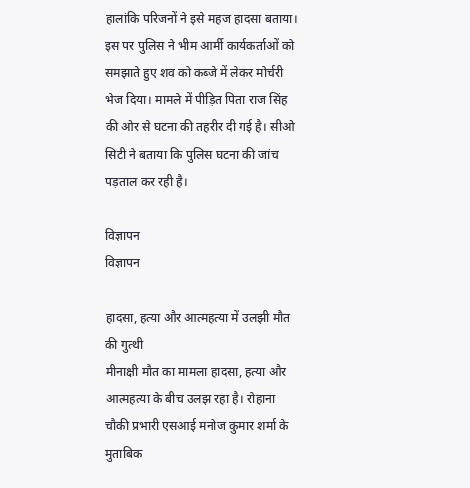हालांकि परिजनों ने इसे महज हादसा बताया। इस पर पुलिस ने भीम आर्मी कार्यकर्ताओं को समझाते हुए शव को कब्जे में लेकर मोर्चरी भेज दिया। मामले में पीड़ित पिता राज सिंह की ओर से घटना की तहरीर दी गई है। सीओ सिटी ने बताया कि पुलिस घटना की जांच पड़ताल कर रही है।

विज्ञापन
विज्ञापन

हादसा, हत्या और आत्महत्या में उलझी मौत की गुत्थी
मीनाक्षी मौत का मामला हादसा, हत्या और आत्महत्या के बीच उलझ रहा है। रोहाना चौकी प्रभारी एसआई मनोज कुमार शर्मा के मुताबिक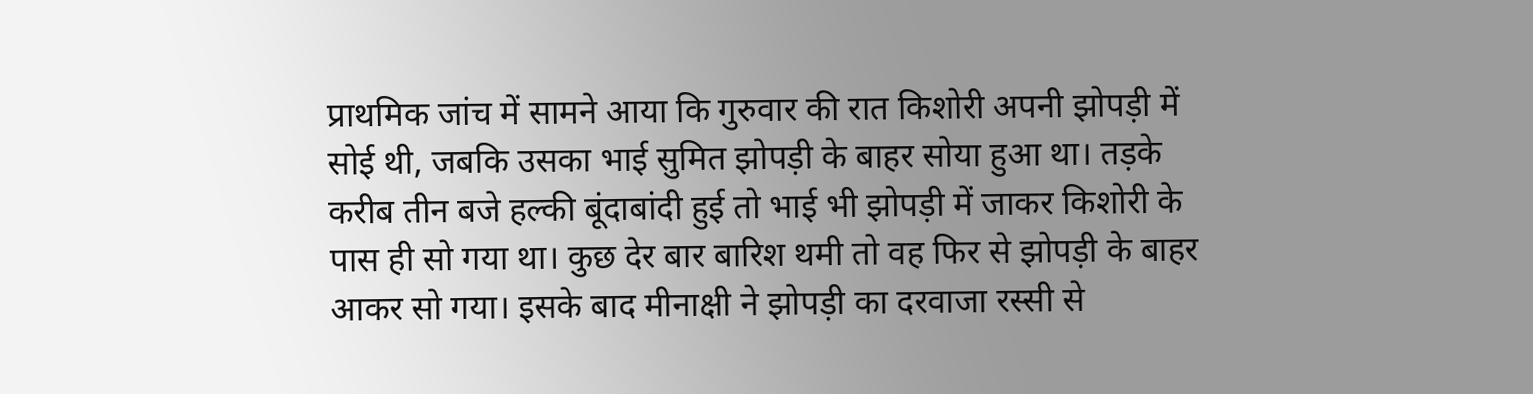प्राथमिक जांच में सामने आया कि गुरुवार की रात किशोरी अपनी झोपड़ी में सोई थी, जबकि उसका भाई सुमित झोपड़ी के बाहर सोया हुआ था। तड़के करीब तीन बजे हल्की बूंदाबांदी हुई तो भाई भी झोपड़ी में जाकर किशोरी के पास ही सो गया था। कुछ देर बार बारिश थमी तो वह फिर से झोपड़ी के बाहर आकर सो गया। इसके बाद मीनाक्षी ने झोपड़ी का दरवाजा रस्सी से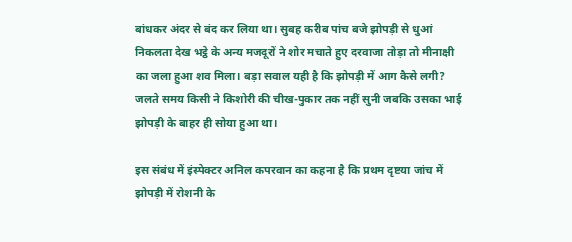बांधकर अंदर से बंद कर लिया था। सुबह करीब पांच बजे झोपड़ी से धुआं निकलता देख भट्ठे के अन्य मजदूरों ने शोर मचाते हुए दरवाजा तोड़ा तो मीनाक्षी का जला हुआ शव मिला। बड़ा सवाल यही है कि झोपड़ी में आग कैसे लगी? जलते समय किसी ने किशोरी की चीख-पुकार तक नहीं सुनी जबकि उसका भाई झोपड़ी के बाहर ही सोया हुआ था।

इस संबंध में इंस्पेक्टर अनिल कपरवान का कहना है कि प्रथम दृष्टया जांच में झोपड़ी में रोशनी के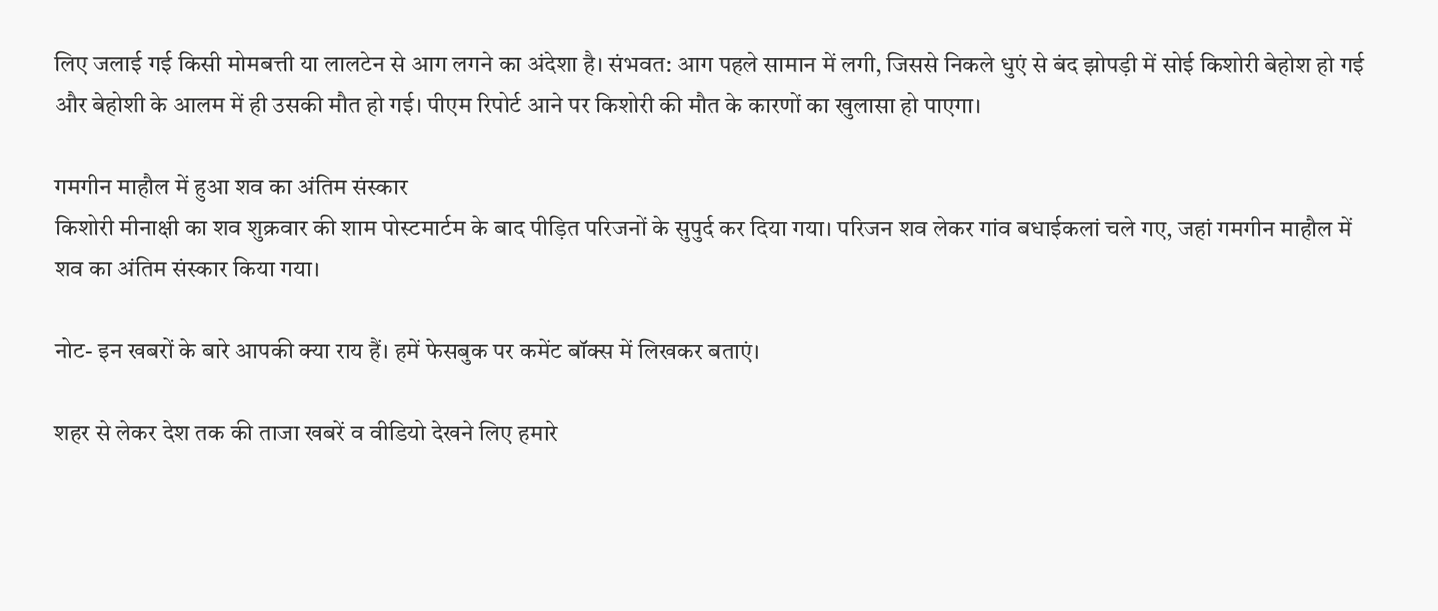लिए जलाई गई किसी मोमबत्ती या लालटेन से आग लगने का अंदेशा है। संभवत: आग पहले सामान में लगी, जिससे निकले धुएं से बंद झोपड़ी में सोई किशोरी बेहोश हो गई और बेहोशी के आलम में ही उसकी मौत हो गई। पीएम रिपोर्ट आने पर किशोरी की मौत के कारणों का खुलासा हो पाएगा।

गमगीन माहौल में हुआ शव का अंतिम संस्कार
किशोरी मीनाक्षी का शव शुक्रवार की शाम पोस्टमार्टम के बाद पीड़ित परिजनों के सुपुर्द कर दिया गया। परिजन शव लेकर गांव बधाईकलां चले गए, जहां गमगीन माहौल में शव का अंतिम संस्कार किया गया।

नोट- इन खबरों के बारे आपकी क्या राय हैं। हमें फेसबुक पर कमेंट बॉक्स में लिखकर बताएं।

शहर से लेकर देश तक की ताजा खबरें व वीडियो देखने लिए हमारे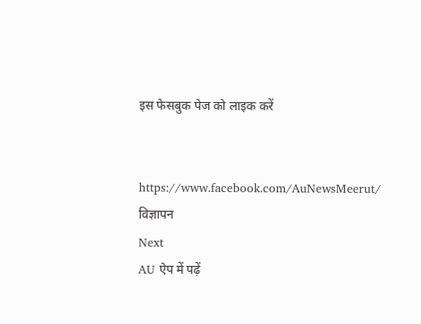इस फेसबुक पेज को लाइक करें


https://www.facebook.com/AuNewsMeerut/
विज्ञापन
Next
AU ऐप में पढ़ें